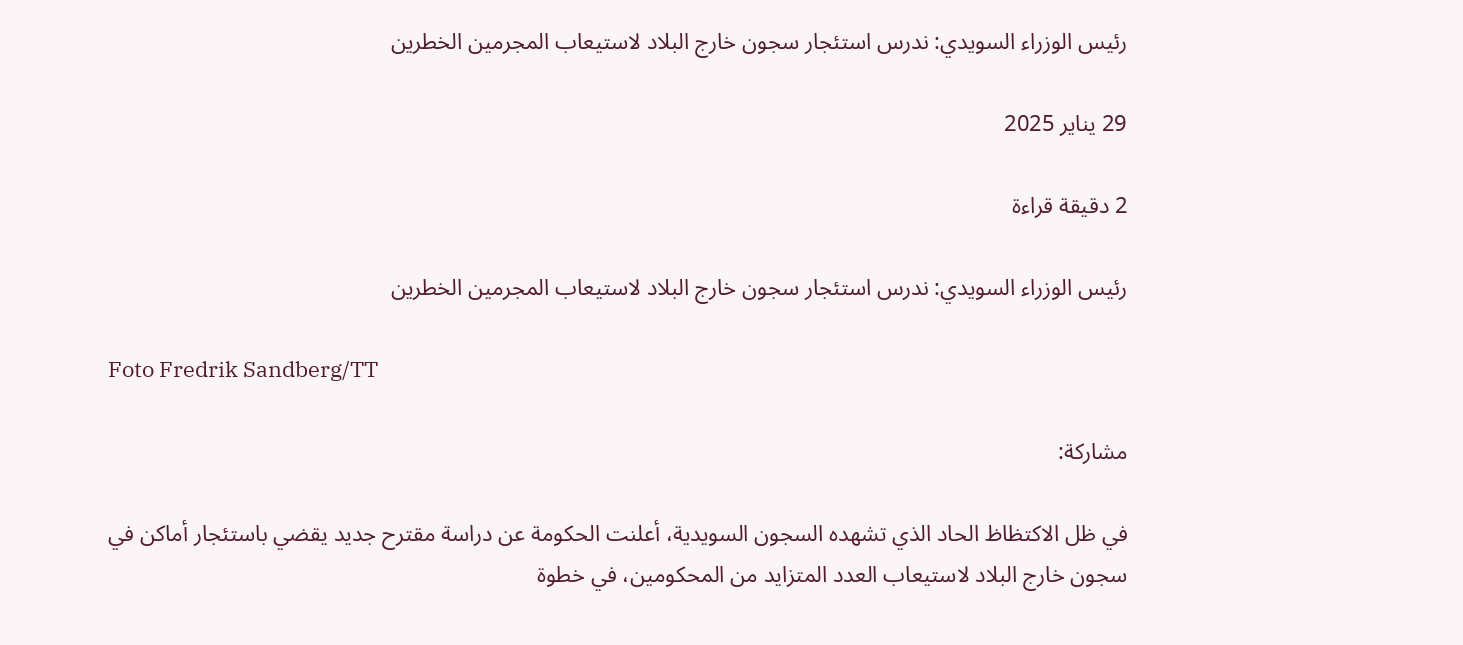رئيس الوزراء السويدي: ندرس استئجار سجون خارج البلاد لاستيعاب المجرمين الخطرين

29 يناير 2025

2 دقيقة قراءة

رئيس الوزراء السويدي: ندرس استئجار سجون خارج البلاد لاستيعاب المجرمين الخطرين

Foto Fredrik Sandberg/TT

مشاركة:

في ظل الاكتظاظ الحاد الذي تشهده السجون السويدية، أعلنت الحكومة عن دراسة مقترح جديد يقضي باستئجار أماكن في سجون خارج البلاد لاستيعاب العدد المتزايد من المحكومين، في خطوة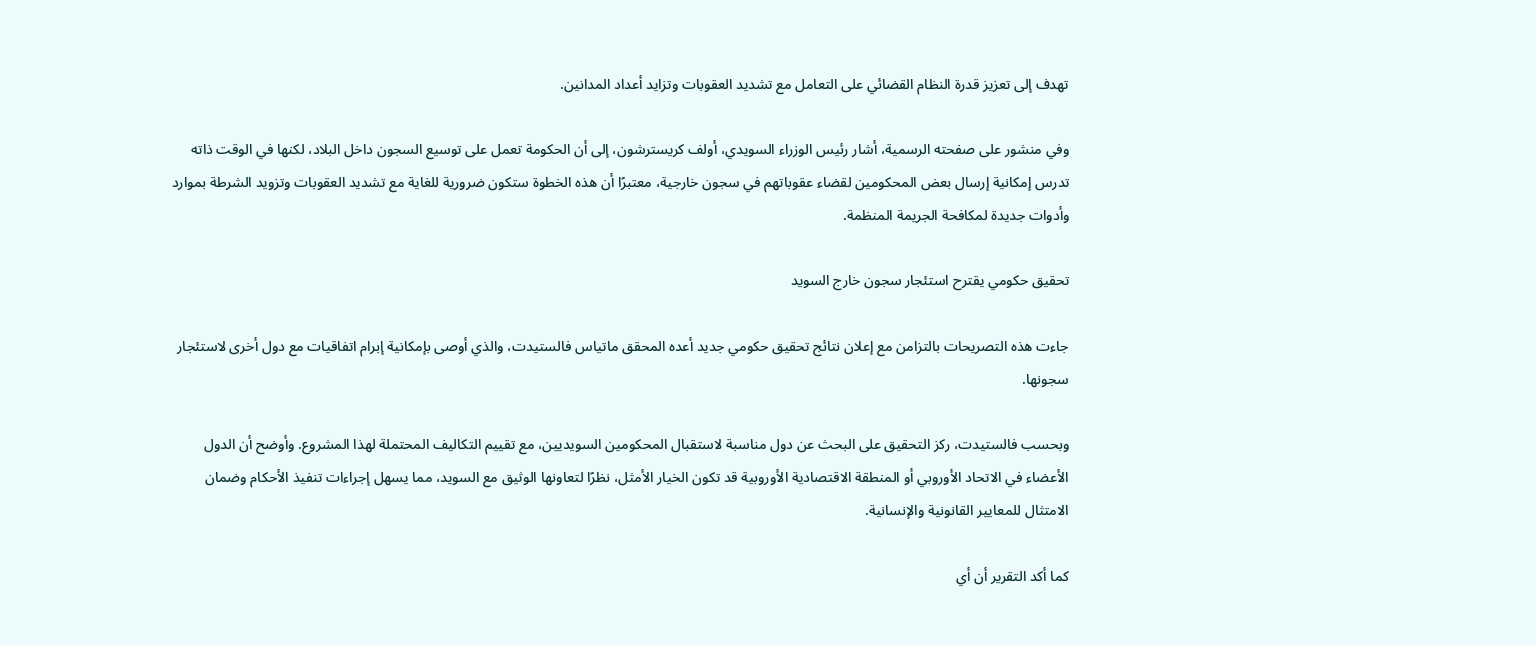تهدف إلى تعزيز قدرة النظام القضائي على التعامل مع تشديد العقوبات وتزايد أعداد المدانين.

وفي منشور على صفحته الرسمية، أشار رئيس الوزراء السويدي، أولف كريسترشون، إلى أن الحكومة تعمل على توسيع السجون داخل البلاد، لكنها في الوقت ذاته تدرس إمكانية إرسال بعض المحكومين لقضاء عقوباتهم في سجون خارجية، معتبرًا أن هذه الخطوة ستكون ضرورية للغاية مع تشديد العقوبات وتزويد الشرطة بموارد وأدوات جديدة لمكافحة الجريمة المنظمة.

تحقيق حكومي يقترح استئجار سجون خارج السويد

جاءت هذه التصريحات بالتزامن مع إعلان نتائج تحقيق حكومي جديد أعده المحقق ماتياس فالستيدت، والذي أوصى بإمكانية إبرام اتفاقيات مع دول أخرى لاستئجار سجونها.

وبحسب فالستيدت، ركز التحقيق على البحث عن دول مناسبة لاستقبال المحكومين السويديين، مع تقييم التكاليف المحتملة لهذا المشروع. وأوضح أن الدول الأعضاء في الاتحاد الأوروبي أو المنطقة الاقتصادية الأوروبية قد تكون الخيار الأمثل، نظرًا لتعاونها الوثيق مع السويد، مما يسهل إجراءات تنفيذ الأحكام وضمان الامتثال للمعايير القانونية والإنسانية.

كما أكد التقرير أن أي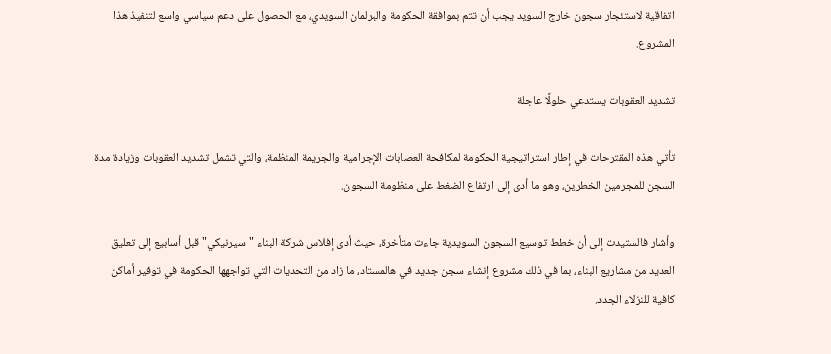اتفاقية لاستئجار سجون خارج السويد يجب أن تتم بموافقة الحكومة والبرلمان السويدي، مع الحصول على دعم سياسي واسع لتنفيذ هذا المشروع.

تشديد العقوبات يستدعي حلولًا عاجلة

تأتي هذه المقترحات في إطار استراتيجية الحكومة لمكافحة العصابات الإجرامية والجريمة المنظمة، والتي تشمل تشديد العقوبات وزيادة مدة السجن للمجرمين الخطرين، وهو ما أدى إلى ارتفاع الضغط على منظومة السجون.

وأشار فالستيدت إلى أن خطط توسيع السجون السويدية جاءت متأخرة، حيث أدى إفلاس شركة البناء "سيرنيكي" قبل أسابيع إلى تعليق العديد من مشاريع البناء، بما في ذلك مشروع إنشاء سجن جديد في هالمستاد، ما زاد من التحديات التي تواجهها الحكومة في توفير أماكن كافية للنزلاء الجدد.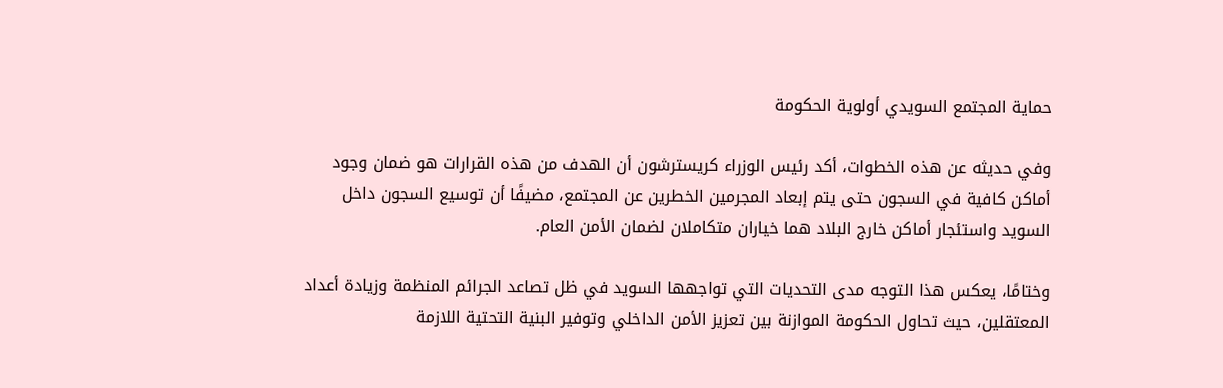حماية المجتمع السويدي أولوية الحكومة

وفي حديثه عن هذه الخطوات، أكد رئيس الوزراء كريسترشون أن الهدف من هذه القرارات هو ضمان وجود أماكن كافية في السجون حتى يتم إبعاد المجرمين الخطرين عن المجتمع، مضيفًا أن توسيع السجون داخل السويد واستئجار أماكن خارج البلاد هما خياران متكاملان لضمان الأمن العام.

وختامًا، يعكس هذا التوجه مدى التحديات التي تواجهها السويد في ظل تصاعد الجرائم المنظمة وزيادة أعداد المعتقلين، حيث تحاول الحكومة الموازنة بين تعزيز الأمن الداخلي وتوفير البنية التحتية اللازمة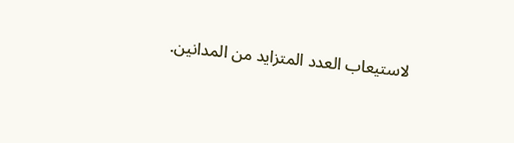لاستيعاب العدد المتزايد من المدانين.